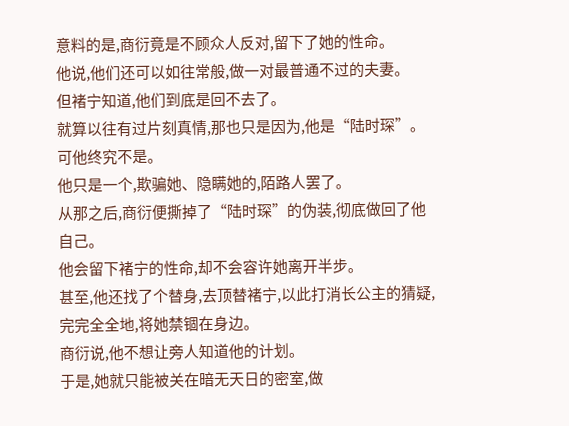意料的是,商衍竟是不顾众人反对,留下了她的性命。
他说,他们还可以如往常般,做一对最普通不过的夫妻。
但褚宁知道,他们到底是回不去了。
就算以往有过片刻真情,那也只是因为,他是“陆时琛”。
可他终究不是。
他只是一个,欺骗她、隐瞒她的,陌路人罢了。
从那之后,商衍便撕掉了“陆时琛”的伪装,彻底做回了他自己。
他会留下褚宁的性命,却不会容许她离开半步。
甚至,他还找了个替身,去顶替褚宁,以此打消长公主的猜疑,完完全全地,将她禁锢在身边。
商衍说,他不想让旁人知道他的计划。
于是,她就只能被关在暗无天日的密室,做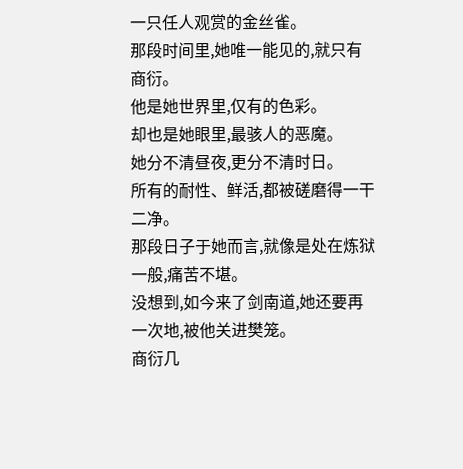一只任人观赏的金丝雀。
那段时间里,她唯一能见的,就只有商衍。
他是她世界里,仅有的色彩。
却也是她眼里,最骇人的恶魔。
她分不清昼夜,更分不清时日。
所有的耐性、鲜活,都被磋磨得一干二净。
那段日子于她而言,就像是处在炼狱一般,痛苦不堪。
没想到,如今来了剑南道,她还要再一次地,被他关进樊笼。
商衍几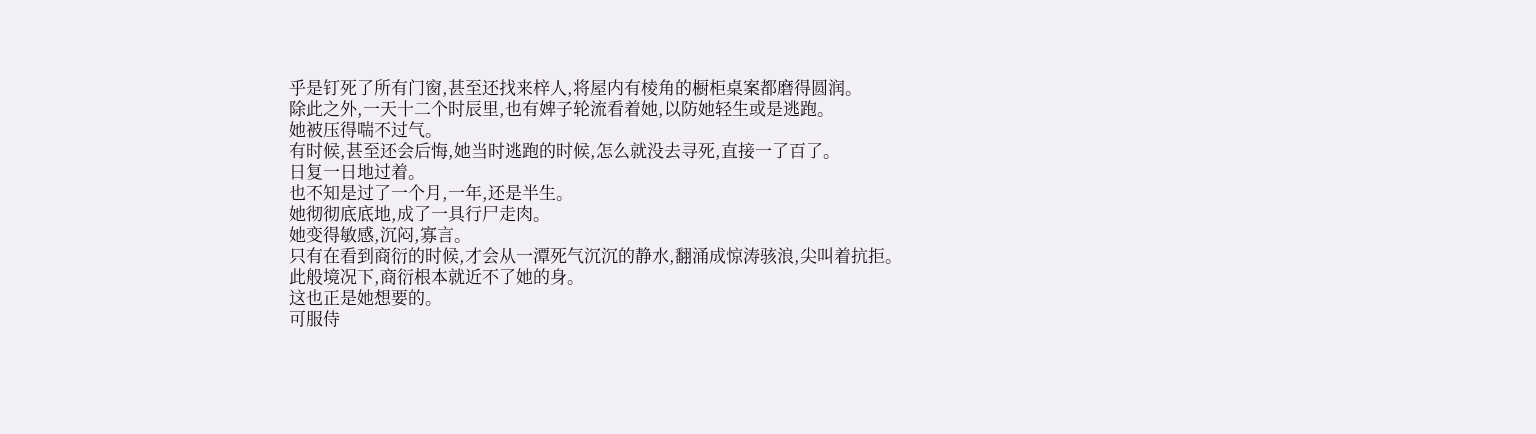乎是钉死了所有门窗,甚至还找来梓人,将屋内有棱角的橱柜桌案都磨得圆润。
除此之外,一天十二个时辰里,也有婢子轮流看着她,以防她轻生或是逃跑。
她被压得喘不过气。
有时候,甚至还会后悔,她当时逃跑的时候,怎么就没去寻死,直接一了百了。
日复一日地过着。
也不知是过了一个月,一年,还是半生。
她彻彻底底地,成了一具行尸走肉。
她变得敏感,沉闷,寡言。
只有在看到商衍的时候,才会从一潭死气沉沉的静水,翻涌成惊涛骇浪,尖叫着抗拒。
此般境况下,商衍根本就近不了她的身。
这也正是她想要的。
可服侍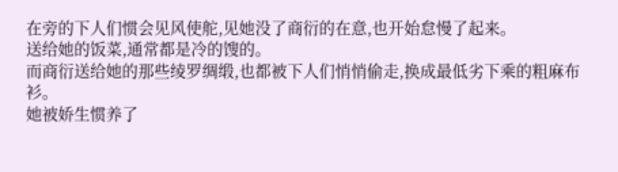在旁的下人们惯会见风使舵,见她没了商衍的在意,也开始怠慢了起来。
送给她的饭菜,通常都是冷的馊的。
而商衍送给她的那些绫罗绸缎,也都被下人们悄悄偷走,换成最低劣下乘的粗麻布衫。
她被娇生惯养了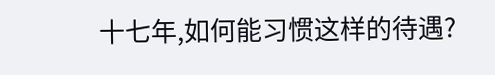十七年,如何能习惯这样的待遇?